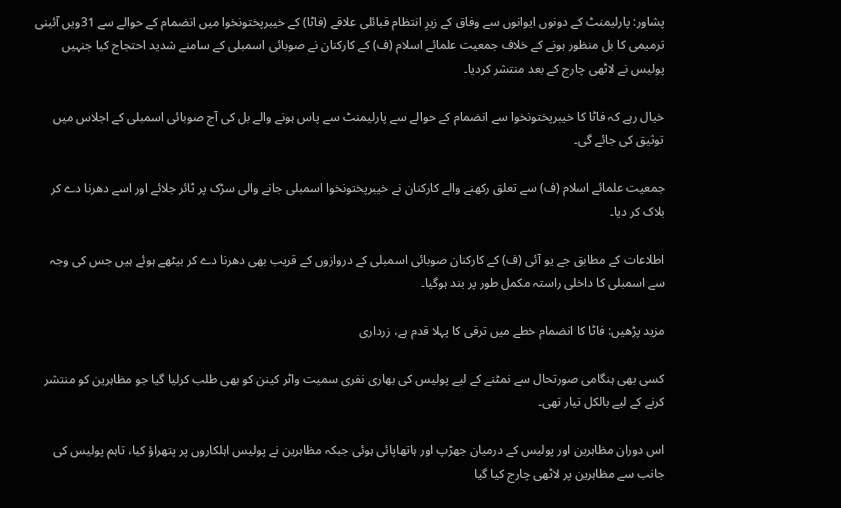پشاور: پارلیمنٹ کے دونوں ایوانوں سے وفاق کے زیرِ انتظام قبائلی علاقے (فاٹا) کے خیبرپختونخوا میں انضمام کے حوالے سے 31ویں آئینی ترمیمی کا بل منظور ہونے کے خلاف جمعیت علمائے اسلام (ف) کے کارکنان نے صوبائی اسمبلی کے سامنے شدید احتجاج کیا جنہیں پولیس نے لاٹھی چارج کے بعد منتشر کردیا۔

خیال رہے کہ فاٹا کا خیبرپختونخوا سے انضمام کے حوالے سے پارلیمنٹ سے پاس ہونے والے بل کی آج صوبائی اسمبلی کے اجلاس میں توثیق کی جائے گی۔

جمعیت علمائے اسلام (ف) سے تعلق رکھنے والے کارکنان نے خیبرپختونخوا اسمبلی جانے والی سڑک پر ٹائر جلائے اور اسے دھرنا دے کر بلاک کر دیا۔

اطلاعات کے مطابق جے یو آئی (ف) کے کارکنان صوبائی اسمبلی کے دروازوں کے قریب بھی دھرنا دے کر بیٹھے ہوئے ہیں جس کی وجہ سے اسمبلی کا داخلی راستہ مکمل طور پر بند ہوگیا۔

مزید پڑھیں: فاٹا کا انضمام خطے میں ترقی کا پہلا قدم ہے، زرداری

کسی بھی ہنگامی صورتحال سے نمٹنے کے لیے پولیس کی بھاری نفری سمیت واٹر کینن کو بھی طلب کرلیا گیا جو مظاہرین کو منتشر کرنے کے لیے بالکل تیار تھی۔

اس دوران مظاہرین اور پولیس کے درمیان جھڑپ اور ہاتھاپائی ہوئی جبکہ مظاہرین نے پولیس اہلکاروں پر پتھراؤ کیا، تاہم پولیس کی جانب سے مظاہرین پر لاٹھی چارج کیا گیا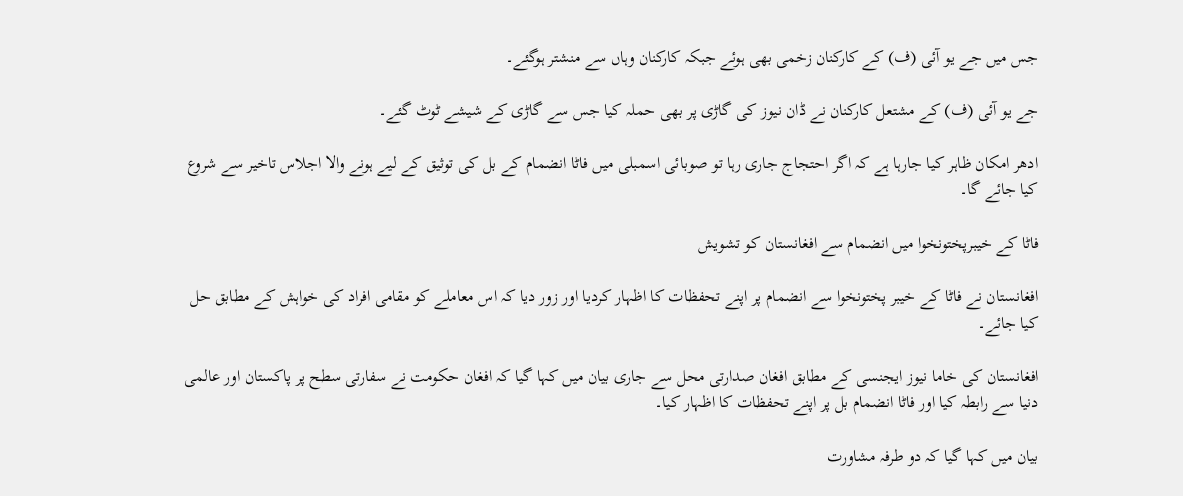جس میں جے یو آئی (ف) کے کارکنان زخمی بھی ہوئے جبکہ کارکنان وہاں سے منشتر ہوگئے۔

جے یو آئی (ف) کے مشتعل کارکنان نے ڈان نیوز کی گاڑی پر بھی حملہ کیا جس سے گاڑی کے شیشے ٹوٹ گئے۔

ادھر امکان ظاہر کیا جارہا ہے کہ اگر احتجاج جاری رہا تو صوبائی اسمبلی میں فاٹا انضمام کے بل کی توثیق کے لیے ہونے والا اجلاس تاخیر سے شروع کیا جائے گا۔

فاٹا کے خیبرپختونخوا میں انضمام سے افغانستان کو تشویش

افغانستان نے فاٹا کے خیبر پختونخوا سے انضمام پر اپنے تحفظات کا اظہار کردیا اور زور دیا کہ اس معاملے کو مقامی افراد کی خواہش کے مطابق حل کیا جائے۔

افغانستان کی خاما نیوز ایجنسی کے مطابق افغان صدارتی محل سے جاری بیان میں کہا گیا کہ افغان حکومت نے سفارتی سطح پر پاکستان اور عالمی دنیا سے رابطہ کیا اور فاٹا انضمام بل پر اپنے تحفظات کا اظہار کیا۔

بیان میں کہا گیا کہ دو طرفہ مشاورت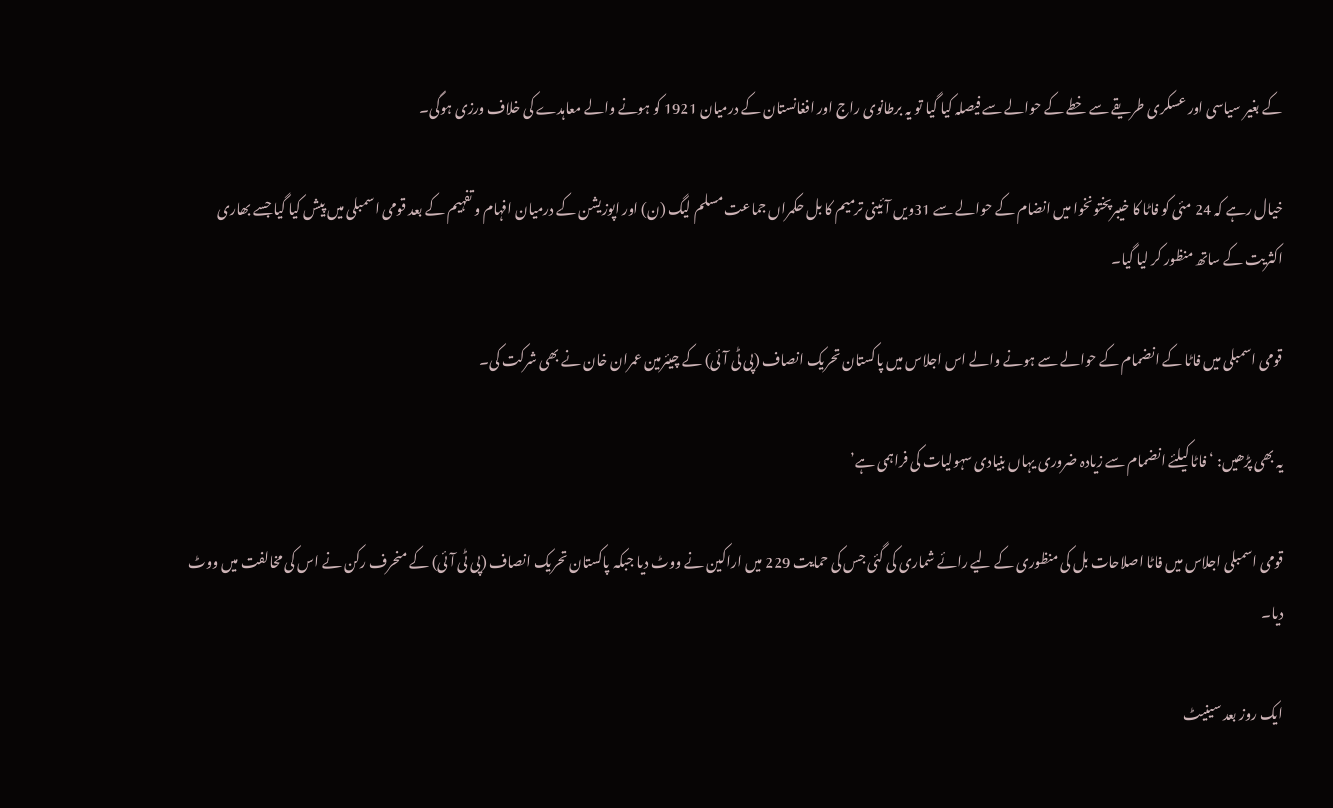کے بغیر سیاسی اور عسکری طریقے سے خطے کے حوالے سے فیصلہ کیا گیا تو یہ برطانوی راج اور افغانستان کے درمیان 1921 کو ہونے والے معاہدے کی خلاف ورزی ہوگی۔

خیال رہے کہ 24 مئی کو فاٹا کا خیبرپختونخوا میں انضام کے حوالے سے 31ویں آئینی ترمیم کا بل حکمراں جماعت مسلم لیگ (ن) اور اپوزیشن کے درمیان افہام و تفہیم کے بعد قومی اسمبلی میں پیش کیا گیا جسے بھاری اکثریت کے ساتھ منظور کر لیا گیا۔

قومی اسمبلی میں فاٹا کے انضمام کے حوالے سے ہونے والے اس اجلاس میں پاکستان تحریک انصاف (پی ٹی آئی) کے چیئرمین عمران خان نے بھی شرکت کی۔

یہ بھی پڑھیں: ‘فاٹا کیلئے انضمام سے زیادہ ضروری یہاں بنیادی سہولیات کی فراہمی ہے’

قومی اسمبلی اجلاس میں فاٹا اصلاحات بل کی منظوری کے لیے رائے شماری کی گئی جس کی حمایت 229 میں اراکین نے ووٹ دیا جبکہ پاکستان تحریک انصاف (پی ٹی آئی) کے منحرف رکن نے اس کی مخالفت میں ووٹ دیا۔

ایک روز بعد سینیٹ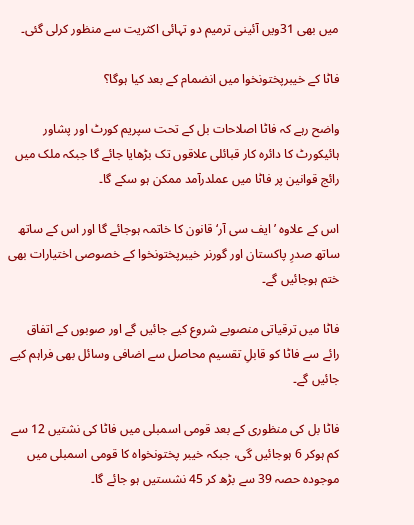میں بھی 31ویں آئینی ترمیم دو تہائی اکثریت سے منظور کرلی گئی۔

فاٹا کے خیبرپختونخوا میں انضمام کے بعد کیا ہوگا؟

واضح رہے کہ فاٹا اصلاحات بل کے تحت سپریم کورٹ اور پشاور ہائیکورٹ کا دائرہ کار قبائلی علاقوں تک بڑھایا جائے گا جبکہ ملک میں رائج قوانین پر فاٹا میں عملدرآمد ممکن ہو سکے گا۔

اس کے علاوہ ’ایف سی آر‘ قانون کا خاتمہ ہوجائے گا اور اس کے ساتھ ساتھ صدرِ پاکستان اور گورنر خیبرپختونخوا کے خصوصی اختیارات بھی ختم ہوجائیں گے۔

فاٹا میں ترقیاتی منصوبے شروع کیے جائیں گے اور صوبوں کے اتفاق رائے سے فاٹا کو قابلِ تقسیم محاصل سے اضافی وسائل بھی فراہم کیے جائیں گے۔

فاٹا بل کی منظوری کے بعد قومی اسمبلی میں فاٹا کی نشتیں 12 سے کم ہوکر 6 ہوجائیں گی، جبکہ خیبر پختونخواہ کا قومی اسمبلی میں موجودہ حصہ 39 سے بڑھ کر 45 نشستیں ہو جائے گا۔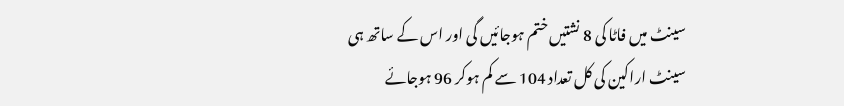سینٹ میں فاٹا کی 8 نشتیں ختم ہوجائیں گی اور اس کے ساتھ ہی سینٹ اراکین کی کل تعداد 104 سے کم ہوکر 96 ہوجائے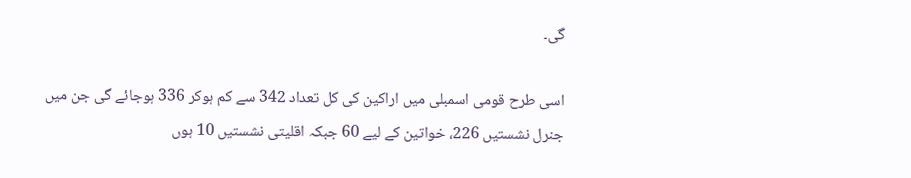گی۔

اسی طرح قومی اسمبلی میں اراکین کی کل تعداد 342 سے کم ہوکر 336 ہوجائے گی جن میں جنرل نشستیں 226، خواتین کے لیے 60 جبکہ اقلیتی نشستیں 10 ہوں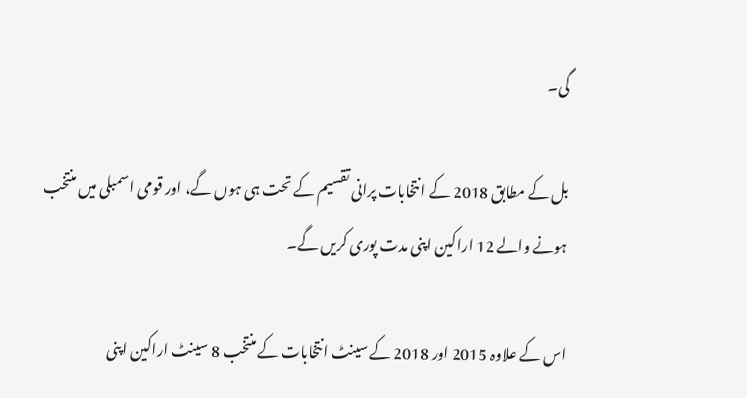گی۔

بل کے مطابق 2018 کے انتخابات پرانی تقسیم کے تحت ہی ہوں گے، اور قومی اسمبلی میں منتخب ہونے والے 12 اراکین اپنی مدت پوری کریں گے۔

اس کے علاوہ 2015 اور 2018 کے سینٹ انتخابات کے منتخب 8 سینٹ اراکین اپنی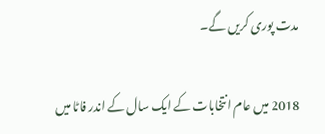مدت پوری کریں گے۔

2018 میں عام انتخابات کے ایک سال کے اندر فاٹا میں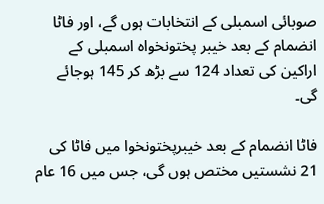صوبائی اسمبلی کے انتخابات ہوں گے، اور فاٹا انضمام کے بعد خیبر پختونخواہ اسمبلی کے اراکین کی تعداد 124 سے بڑھ کر 145 ہوجائے گی۔

فاٹا انضمام کے بعد خیبرپختونخوا میں فاٹا کی 21 نشستیں مختص ہوں گی، جس میں 16 عام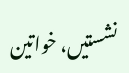نشستیں، خواتین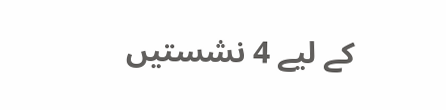کے لیے 4 نشستیں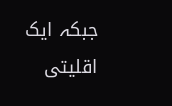جبکہ ایک اقلیتی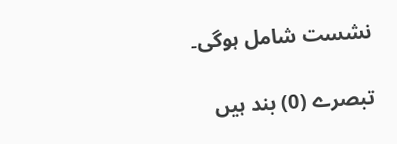نشست شامل ہوگی۔

تبصرے (0) بند ہیں